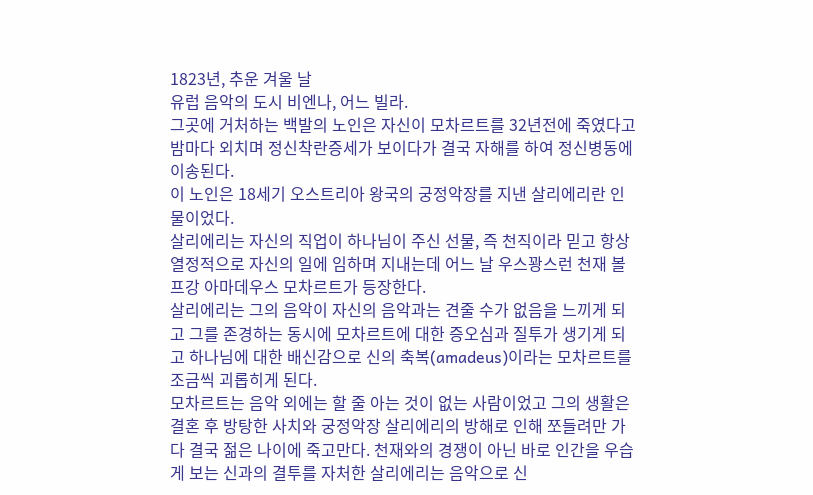1823년, 추운 겨울 날
유럽 음악의 도시 비엔나, 어느 빌라.
그곳에 거처하는 백발의 노인은 자신이 모차르트를 32년전에 죽였다고 밤마다 외치며 정신착란증세가 보이다가 결국 자해를 하여 정신병동에 이송된다.
이 노인은 18세기 오스트리아 왕국의 궁정악장를 지낸 살리에리란 인물이었다.
살리에리는 자신의 직업이 하나님이 주신 선물, 즉 천직이라 믿고 항상 열정적으로 자신의 일에 임하며 지내는데 어느 날 우스꽝스런 천재 볼프강 아마데우스 모차르트가 등장한다.
살리에리는 그의 음악이 자신의 음악과는 견줄 수가 없음을 느끼게 되고 그를 존경하는 동시에 모차르트에 대한 증오심과 질투가 생기게 되고 하나님에 대한 배신감으로 신의 축복(amadeus)이라는 모차르트를 조금씩 괴롭히게 된다.
모차르트는 음악 외에는 할 줄 아는 것이 없는 사람이었고 그의 생활은 결혼 후 방탕한 사치와 궁정악장 살리에리의 방해로 인해 쪼들려만 가다 결국 젊은 나이에 죽고만다. 천재와의 경쟁이 아닌 바로 인간을 우습게 보는 신과의 결투를 자처한 살리에리는 음악으로 신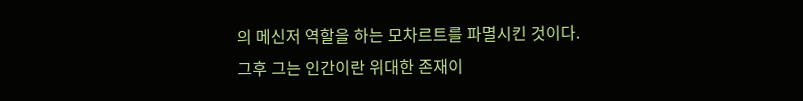의 메신저 역할을 하는 모차르트를 파멸시킨 것이다.
그후 그는 인간이란 위대한 존재이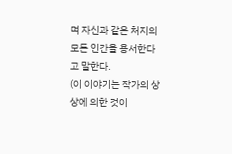며 자신과 같은 처지의 모든 인간을 용서한다고 말한다.
(이 이야기는 작가의 상상에 의한 것이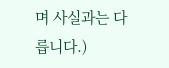며 사실과는 다릅니다.)